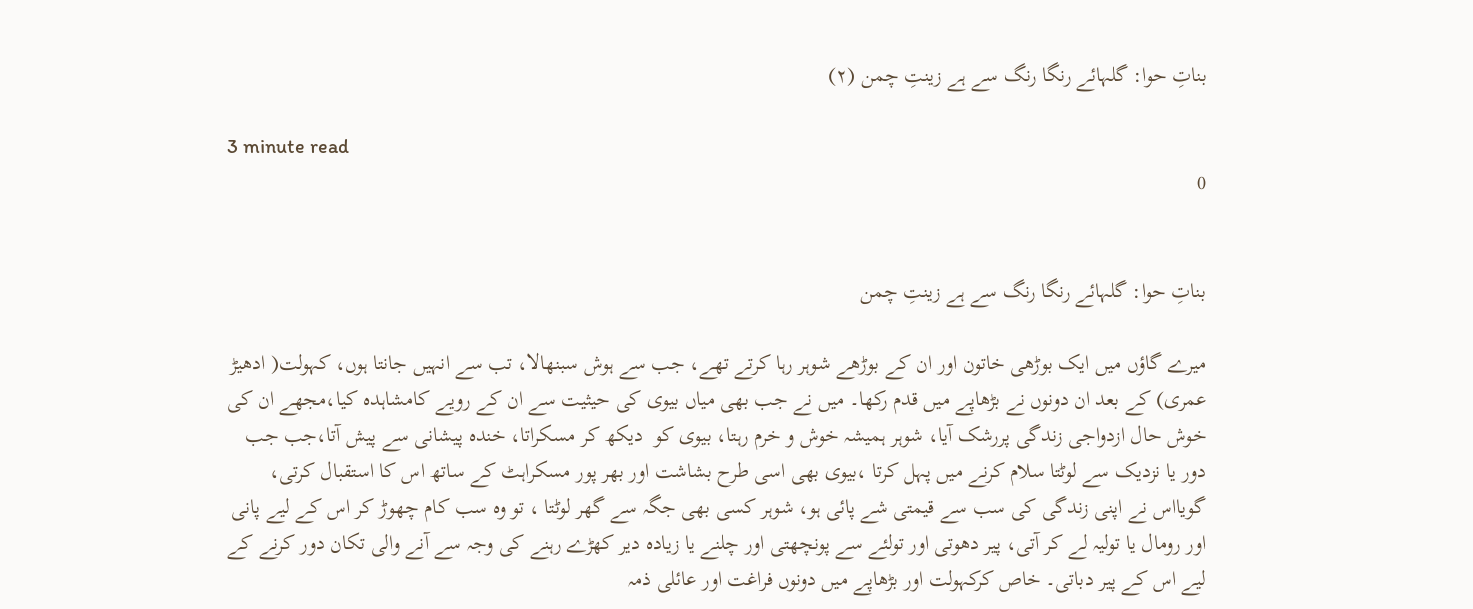بناتِ حوا: گلہائے رنگا رنگ سے ہے زینتِ چمن (۲)

3 minute read
0


بناتِ حوا: گلہائے رنگا رنگ سے ہے زینتِ چمن

میرے گاؤں میں ایک بوڑھی خاتون اور ان کے بوڑھے شوہر رہا کرتے تھے، جب سے ہوش سبنھالا، تب سے انہیں جانتا ہوں، کہولت( ادھیڑ عمری) کے بعد ان دونوں نے بڑھاپے میں قدم رکھا۔ میں نے جب بھی میاں بیوی کی حیثیت سے ان کے رویے کامشاہدہ کیا،مجھے ان کی خوش حال ازدواجی زندگی پررشک آیا، شوہر ہمیشہ خوش و خرم رہتا، بیوی کو  دیکھ کر مسکراتا، خندہ پیشانی سے پیش آتا،جب جب دور یا نزدیک سے لوٹتا سلام کرنے میں پہل کرتا ،بیوی بھی اسی طرح بشاشت اور بھر پور مسکراہٹ کے ساتھ اس کا استقبال کرتی، گویااس نے اپنی زندگی کی سب سے قیمتی شے پائی ہو، شوہر کسی بھی جگہ سے گھر لوٹتا ، تو وہ سب کام چھوڑ کر اس کے لیے پانی اور رومال یا تولیہ لے کر آتی، پیر دھوتی اور تولئے سے پونچھتی اور چلنے یا زیادہ دیر کھڑے رہنے کی وجہ سے آنے والی تکان دور کرنے کے لیے اس کے پیر دباتی۔ خاص کرکہولت اور بڑھاپے میں دونوں فراغت اور عائلی ذمہ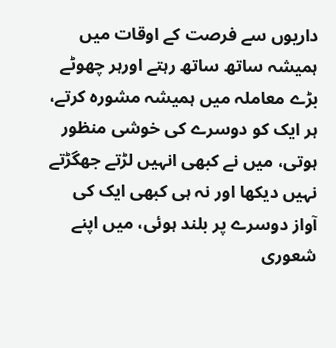داریوں سے فرصت کے اوقات میں ہمیشہ ساتھ ساتھ رہتے اورہر چھوٹے بڑے معاملہ میں ہمیشہ مشورہ کرتے، ہر ایک کو دوسرے کی خوشی منظور ہوتی، میں نے کبھی انہیں لڑتے جھگڑتے نہیں دیکھا اور نہ ہی کبھی ایک کی آواز دوسرے پر بلند ہوئی، میں اپنے شعوری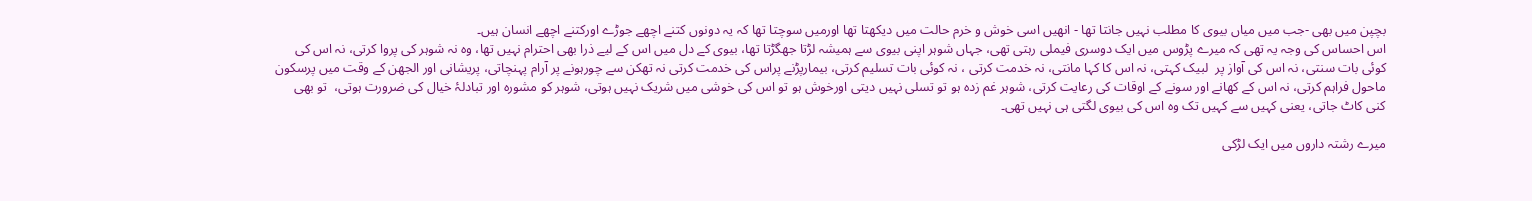بچپن میں بھی -جب میں میاں بیوی کا مطلب نہیں جانتا تھا - انھیں اسی خوش و خرم حالت میں دیکھتا تھا اورمیں سوچتا تھا کہ یہ دونوں کتنے اچھے جوڑے اورکتنے اچھے انسان ہیں۔
اس احساس کی وجہ یہ تھی کہ میرے پڑوس میں ایک دوسری فیملی رہتی تھی، جہاں شوہر اپنی بیوی سے ہمیشہ لڑتا جھگڑتا تھا، بیوی کے دل میں اس کے لیے ذرا بھی احترام نہیں تھا، وہ نہ شوہر کی پروا کرتی، نہ اس کی کوئی بات سنتی، نہ اس کی آواز پر  لبیک کہتی، نہ اس کا کہا مانتی، نہ خدمت کرتی ، نہ کوئی بات تسلیم کرتی، بیمارپڑنے پراس کی خدمت کرتی نہ تھکن سے چورہونے پر آرام پہنچاتی، پریشانی اور الجھن کے وقت میں پرسکون ماحول فراہم کرتی، نہ اس کے کھانے اور سونے کے اوقات کی رعایت کرتی، شوہر غم زدہ ہو تو تسلی نہیں دیتی اورخوش ہو تو اس کی خوشی میں شریک نہیں ہوتی، شوہر کو مشورہ اور تبادلۂ خیال کی ضرورت ہوتی،  تو بھی کنی کاٹ جاتی، یعنی کہیں سے کہیں تک وہ اس کی بیوی لگتی ہی نہیں تھی۔

میرے رشتہ داروں میں ایک لڑکی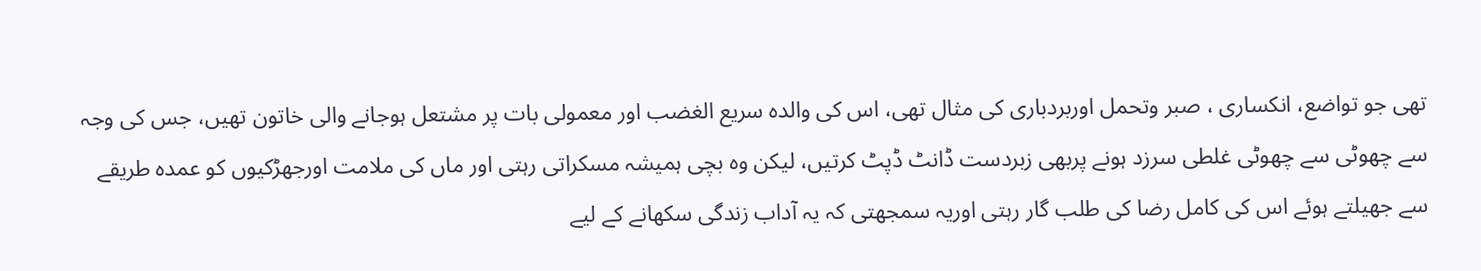تھی جو تواضع، انکساری ، صبر وتحمل اوربردباری کی مثال تھی، اس کی والدہ سریع الغضب اور معمولی بات پر مشتعل ہوجانے والی خاتون تھیں، جس کی وجہ سے چھوٹی سے چھوٹی غلطی سرزد ہونے پربھی زبردست ڈانٹ ڈپٹ کرتیں، لیکن وہ بچی ہمیشہ مسکراتی رہتی اور ماں کی ملامت اورجھڑکیوں کو عمدہ طریقے سے جھیلتے ہوئے اس کی کامل رضا کی طلب گار رہتی اوریہ سمجھتی کہ یہ آداب زندگی سکھانے کے لیے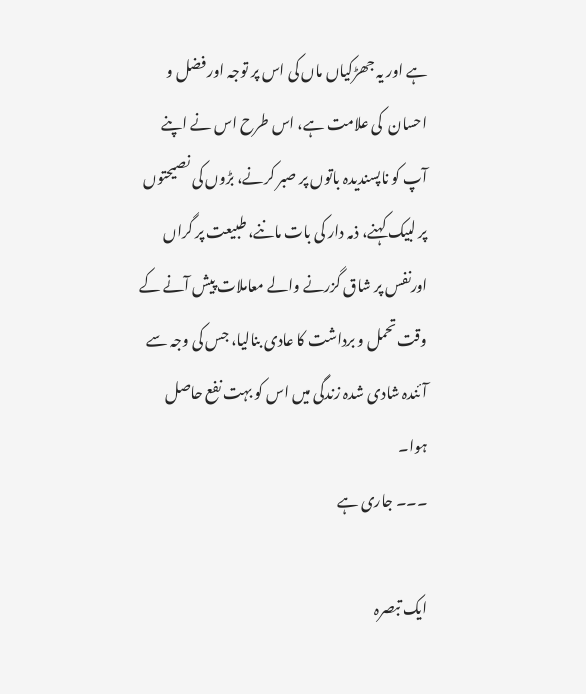ہے اور یہ جھڑکیاں ماں کی اس پر توجہ اور فضل و احسان  کی علامت ہے، اس طرح اس نے اپنے آپ کو ناپسندیدہ باتوں پر صبر کرنے، بڑوں کی نصیحتوں پر لبیک کہنے، ذمہ دار کی بات ماننے، طبیعت پر گراں اورنفس پر شاق گزرنے والے معاملات پیش آنے کے وقت تحمل و برداشت کا عادی بنالیا، جس کی وجہ سے آئندہ شادی شدہ زندگی میں اس کو بہت نفع حاصل ہوا۔
۔۔۔ جاری ہے

ایک تبصرہ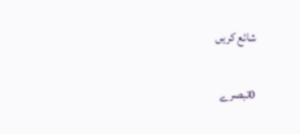شائع کریں

0تبصرے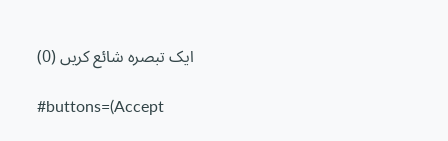ایک تبصرہ شائع کریں (0)

#buttons=(Accept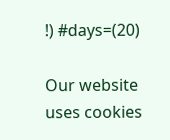!) #days=(20)

Our website uses cookies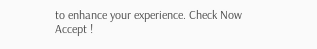to enhance your experience. Check Now
Accept !